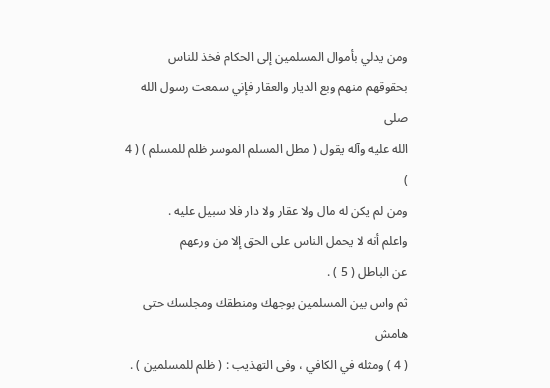ومن يدلي بأموال المسلمين إلى الحكام فخذ للناس
بحقوقهم منهم وبع الديار والعقار فإني سمعت رسول الله صلى
الله عليه وآله يقول ( مطل المسلم الموسر ظلم للمسلم ) ( 4 )
ومن لم يكن له مال ولا عقار ولا دار فلا سبيل عليه .
واعلم أنه لا يحمل الناس على الحق إلا من ورعهم
عن الباطل ( 5 ) .
ثم واس بين المسلمين بوجهك ومنطقك ومجلسك حتى
هامش
( 4 ) ومثله في الكافي ، وفى التهذيب : ( ظلم للمسلمين ) .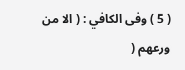( 5 ) وفى الكافي : ( الا من ورعهم (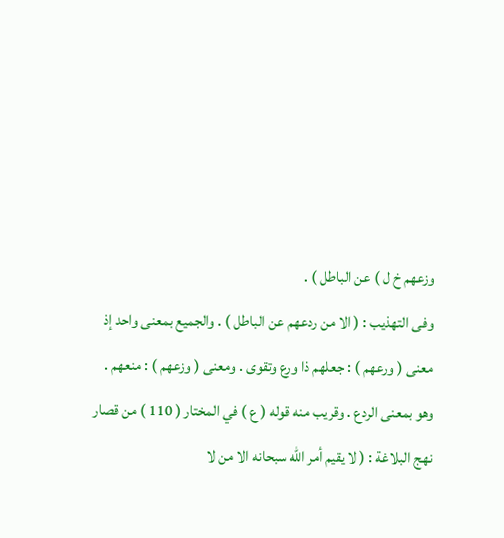وزعهم خ ل ) عن الباطل ) .
وفى التهذيب : ( الا من ردعهم عن الباطل ) . والجميع بمعنى واحد إذ
معنى ( ورعهم ) : جعلهم ذا ورع وتقوى . ومعنى ( وزعهم ) : منعهم .
وهو بمعنى الردع . وقريب منه قوله ( ع ) في المختار ( 110 ) من قصار
نهج البلاغة : ( لا يقيم أمر الله سبحانه الا من لا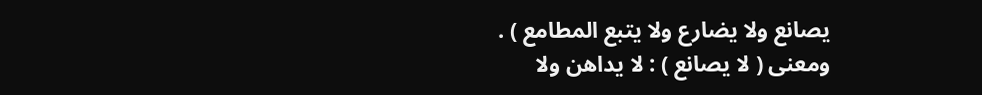يصانع ولا يضارع ولا يتبع المطامع ) .
ومعنى ( لا يصانع ) : لا يداهن ولا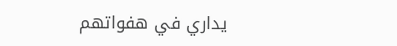يداري في هفواتهم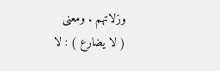وزلاتهم . ومعنى
( لا يضارع ) : لا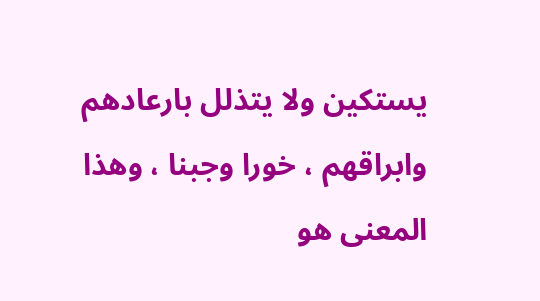يستكين ولا يتذلل بارعادهم وابراقهم ، خورا وجبنا ، وهذا
المعنى هو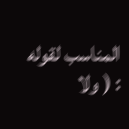المناسب لقوله : ( ولا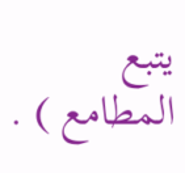يتبع المطامع ) .